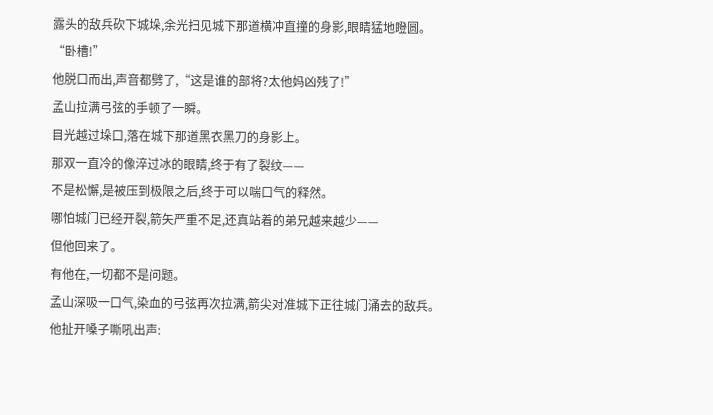露头的敌兵砍下城垛,余光扫见城下那道横冲直撞的身影,眼睛猛地瞪圆。
“卧槽!”
他脱口而出,声音都劈了,“这是谁的部将?太他妈凶残了!”
孟山拉满弓弦的手顿了一瞬。
目光越过垛口,落在城下那道黑衣黑刀的身影上。
那双一直冷的像淬过冰的眼睛,终于有了裂纹——
不是松懈,是被压到极限之后,终于可以喘口气的释然。
哪怕城门已经开裂,箭矢严重不足,还真站着的弟兄越来越少——
但他回来了。
有他在,一切都不是问题。
孟山深吸一口气,染血的弓弦再次拉满,箭尖对准城下正往城门涌去的敌兵。
他扯开嗓子嘶吼出声: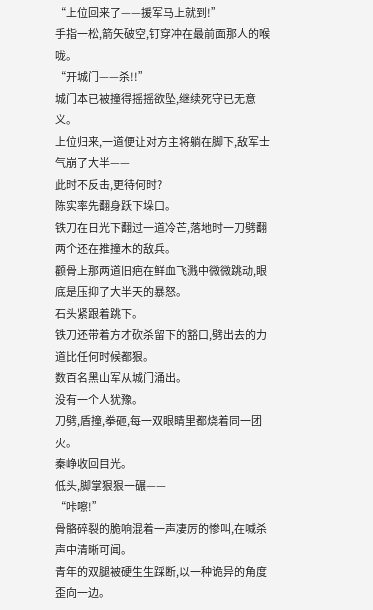“上位回来了——援军马上就到!”
手指一松,箭矢破空,钉穿冲在最前面那人的喉咙。
“开城门——杀!!”
城门本已被撞得摇摇欲坠,继续死守已无意义。
上位归来,一道便让对方主将躺在脚下,敌军士气崩了大半——
此时不反击,更待何时?
陈实率先翻身跃下垛口。
铁刀在日光下翻过一道冷芒,落地时一刀劈翻两个还在推撞木的敌兵。
颧骨上那两道旧疤在鲜血飞溅中微微跳动,眼底是压抑了大半天的暴怒。
石头紧跟着跳下。
铁刀还带着方才砍杀留下的豁口,劈出去的力道比任何时候都狠。
数百名黑山军从城门涌出。
没有一个人犹豫。
刀劈,盾撞,拳砸,每一双眼睛里都烧着同一团火。
秦峥收回目光。
低头,脚掌狠狠一碾——
“咔嚓!”
骨骼碎裂的脆响混着一声凄厉的惨叫,在喊杀声中清晰可闻。
青年的双腿被硬生生踩断,以一种诡异的角度歪向一边。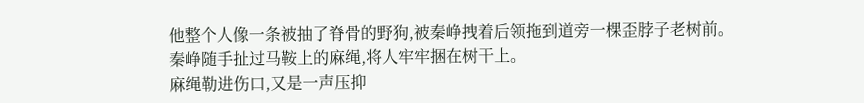他整个人像一条被抽了脊骨的野狗,被秦峥拽着后领拖到道旁一棵歪脖子老树前。
秦峥随手扯过马鞍上的麻绳,将人牢牢捆在树干上。
麻绳勒进伤口,又是一声压抑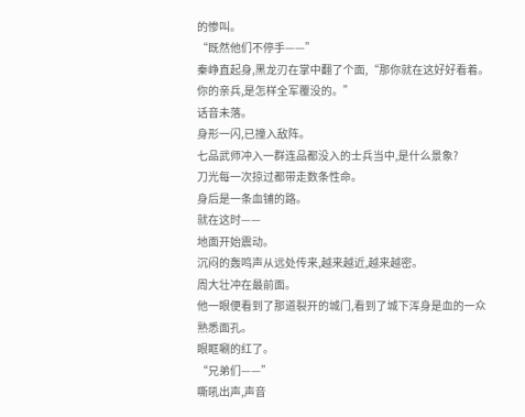的惨叫。
“既然他们不停手——”
秦峥直起身,黑龙刃在掌中翻了个面,“那你就在这好好看着。你的亲兵,是怎样全军覆没的。”
话音未落。
身形一闪,已撞入敌阵。
七品武师冲入一群连品都没入的士兵当中,是什么景象?
刀光每一次掠过都带走数条性命。
身后是一条血铺的路。
就在这时——
地面开始震动。
沉闷的轰鸣声从远处传来,越来越近,越来越密。
周大壮冲在最前面。
他一眼便看到了那道裂开的城门,看到了城下浑身是血的一众熟悉面孔。
眼眶唰的红了。
“兄弟们——”
嘶吼出声,声音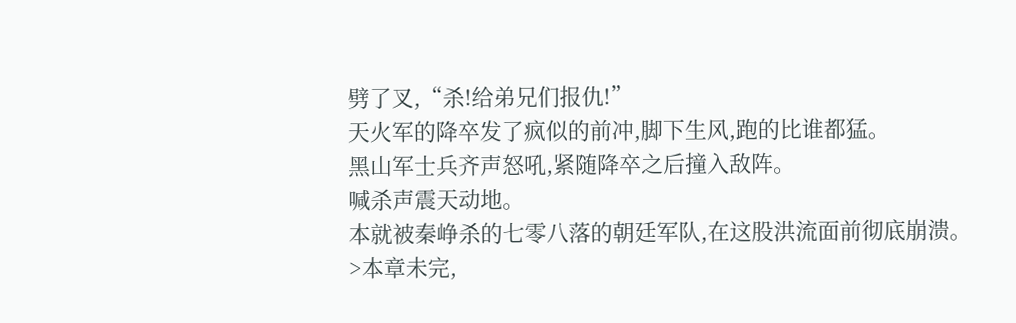劈了叉,“杀!给弟兄们报仇!”
天火军的降卒发了疯似的前冲,脚下生风,跑的比谁都猛。
黑山军士兵齐声怒吼,紧随降卒之后撞入敌阵。
喊杀声震天动地。
本就被秦峥杀的七零八落的朝廷军队,在这股洪流面前彻底崩溃。
>本章未完,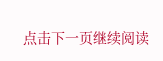点击下一页继续阅读